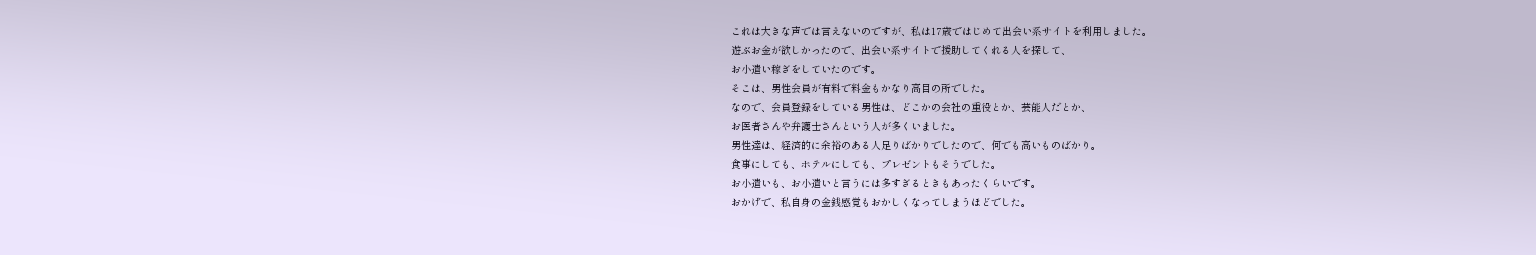これは大きな声では言えないのですが、私は17歳ではじめて出会い系サイトを利用しました。
遊ぶお金が欲しかったので、出会い系サイトで援助してくれる人を探して、
お小遣い稼ぎをしていたのです。
そこは、男性会員が有料で料金もかなり高目の所でした。
なので、会員登録をしている男性は、どこかの会社の重役とか、芸能人だとか、
お医者さんや弁護士さんという人が多くいました。
男性達は、経済的に余裕のある人足りばかりでしたので、何でも高いものばかり。
食事にしても、ホテルにしても、プレゼントもそうでした。
お小遣いも、お小遣いと言うには多すぎるときもあったくらいです。
おかげで、私自身の金銭感覚もおかしくなってしまうほどでした。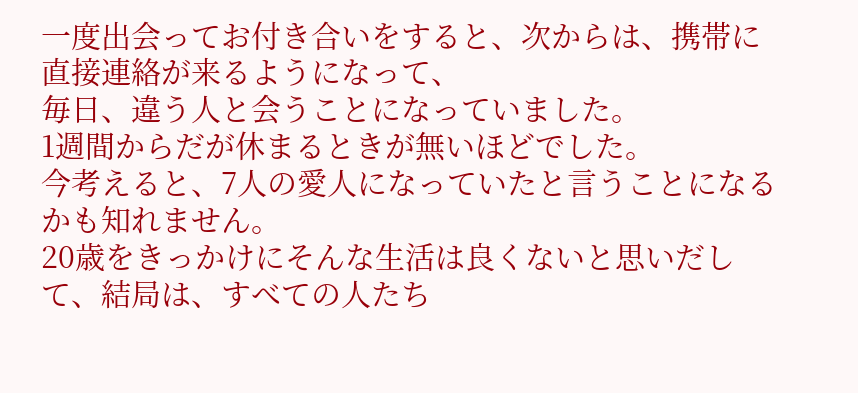一度出会ってお付き合いをすると、次からは、携帯に直接連絡が来るようになって、
毎日、違う人と会うことになっていました。
1週間からだが休まるときが無いほどでした。
今考えると、7人の愛人になっていたと言うことになるかも知れません。
20歳をきっかけにそんな生活は良くないと思いだして、結局は、すべての人たち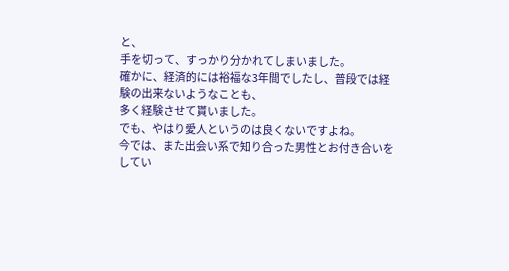と、
手を切って、すっかり分かれてしまいました。
確かに、経済的には裕福な3年間でしたし、普段では経験の出来ないようなことも、
多く経験させて貰いました。
でも、やはり愛人というのは良くないですよね。
今では、また出会い系で知り合った男性とお付き合いをしてい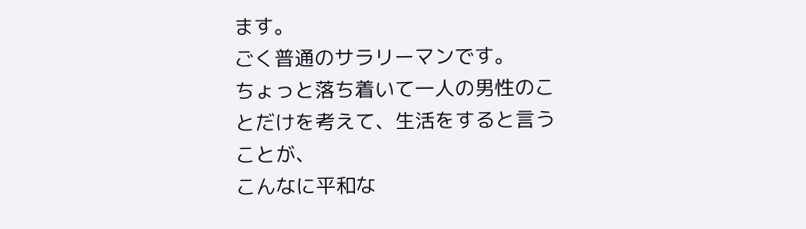ます。
ごく普通のサラリーマンです。
ちょっと落ち着いて一人の男性のことだけを考えて、生活をすると言うことが、
こんなに平和な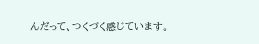んだって、つくづく感じています。